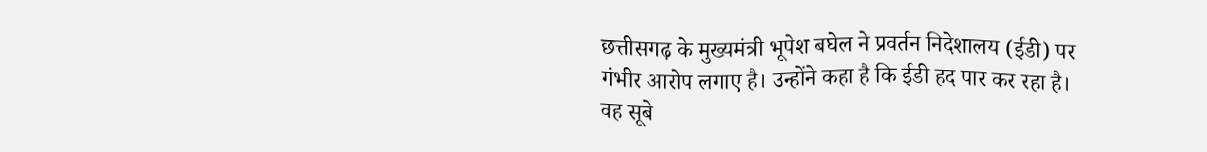छत्तीसगढ़ के मुख्यमंत्री भूपेश बघेल ने प्रवर्तन निदेशालय (ईडी) पर गंभीर आरोप लगाए है। उन्होंने कहा है कि ईडी हद पार कर रहा है। वह सूबे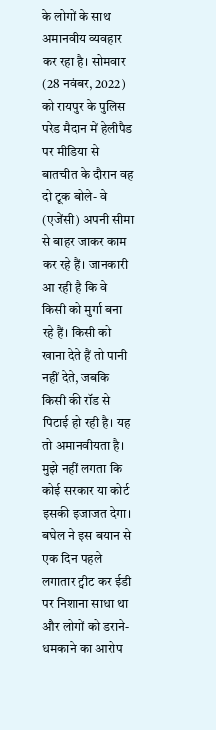के लोगों के साथ अमानवीय व्यवहार कर रहा है। सोमवार (28 नवंबर, 2022) को रायपुर के पुलिस परेड मैदान में हेलीपैड पर मीडिया से बातचीत के दौरान वह दो टूक बोले- वे (एजेंसी) अपनी सीमा से बाहर जाकर काम कर रहे हैं। जानकारी आ रही है कि वे किसी को मुर्गा बना रहे हैं। किसी को खाना देते हैं तो पानी नहीं देते, जबकि किसी की रॉड से पिटाई हो रही है। यह तो अमानवीयता है। मुझे नहीं लगता कि कोई सरकार या कोर्ट इसकी इजाजत देगा।
बघेल ने इस बयान से एक दिन पहले लगातार ट्वीट कर ईडी पर निशाना साधा था और लोगों को डराने-धमकाने का आरोप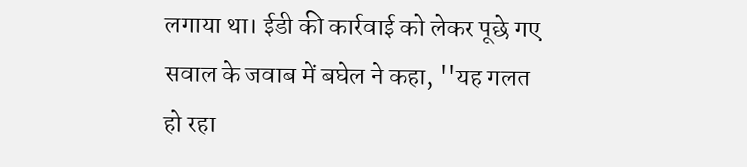लगाया था। ईडी की कार्रवाई को लेकर पूछे गए सवाल के जवाब में बघेल ने कहा, ''यह गलत हो रहा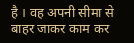है । वह अपनी सीमा से बाहर जाकर काम कर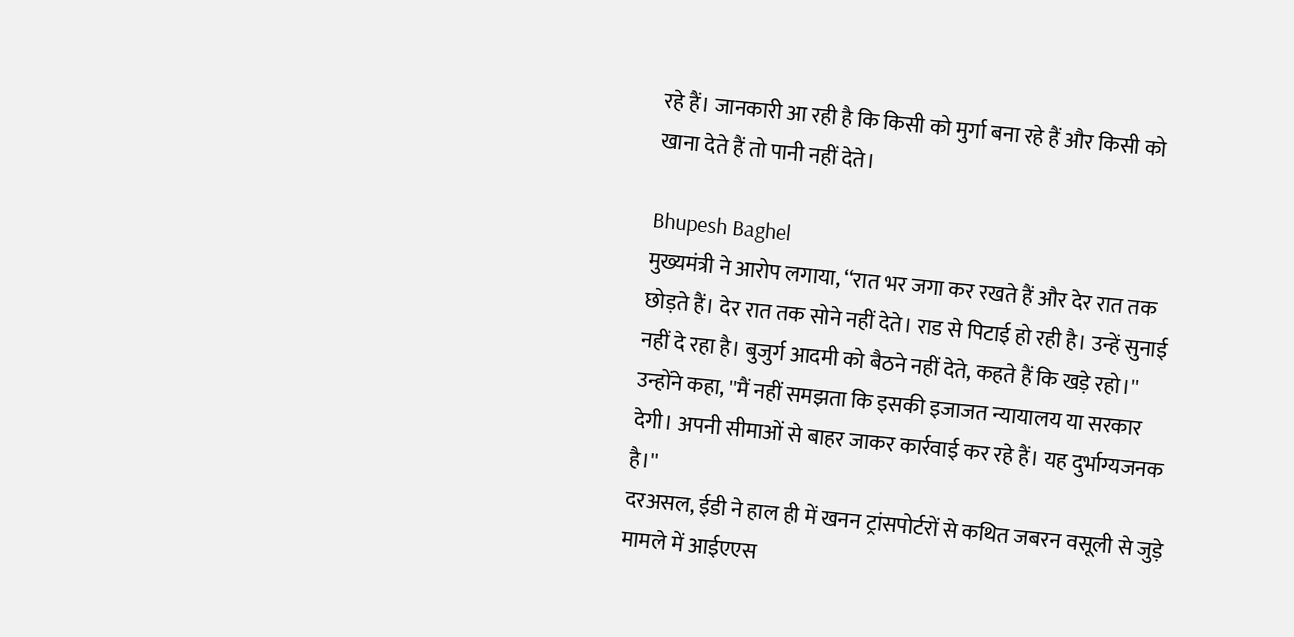रहे हैं। जानकारी आ रही है कि किसी को मुर्गा बना रहे हैं और किसी को खाना देते हैं तो पानी नहीं देते।

Bhupesh Baghel
मुख्यमंत्री ने आरोप लगाया, ‘‘रात भर जगा कर रखते हैं और देर रात तक छोड़ते हैं। देर रात तक सोने नहीं देते। राड से पिटाई हो रही है। उन्हें सुनाई नहीं दे रहा है। बुजुर्ग आदमी को बैठने नहीं देते, कहते हैं कि खड़े रहो।'' उन्होंने कहा, ''मैं नहीं समझता कि इसकी इजाजत न्यायालय या सरकार देगी। अपनी सीमाओं से बाहर जाकर कार्रवाई कर रहे हैं। यह दुर्भाग्यजनक है।''
दरअसल, ईडी ने हाल ही में खनन ट्रांसपोर्टरों से कथित जबरन वसूली से जुड़े मामले में आईएएस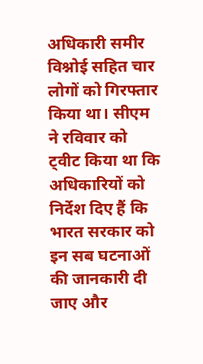अधिकारी समीर विश्नोई सहित चार लोगों को गिरफ्तार किया था। सीएम ने रविवार को ट्वीट किया था कि अधिकारियों को निर्देश दिए हैं कि भारत सरकार को इन सब घटनाओं की जानकारी दी जाए और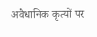अवैधानिक कृत्यों पर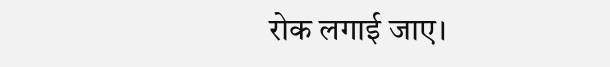रोक लगाई जाए।